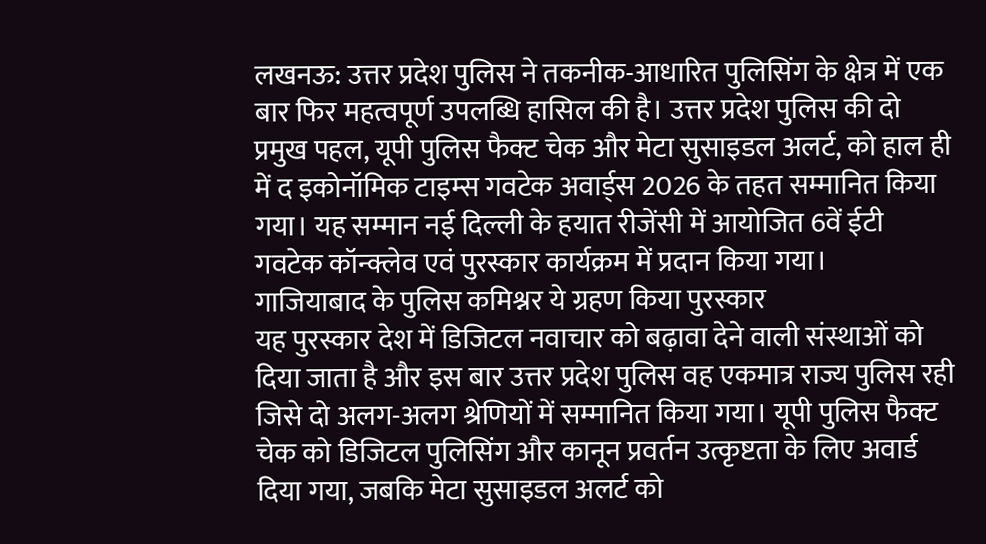लखनऊ: उत्तर प्रदेश पुलिस ने तकनीक-आधारित पुलिसिंग के क्षेत्र में एक बार फिर महत्वपूर्ण उपलब्धि हासिल की है। उत्तर प्रदेश पुलिस की दो प्रमुख पहल, यूपी पुलिस फैक्ट चेक और मेटा सुसाइडल अलर्ट, को हाल ही में द इकोनॉमिक टाइम्स गवटेक अवार्ड्स 2026 के तहत सम्मानित किया गया। यह सम्मान नई दिल्ली के हयात रीजेंसी में आयोजित 6वें ईटी गवटेक कॉन्क्लेव एवं पुरस्कार कार्यक्रम में प्रदान किया गया।
गाजियाबाद के पुलिस कमिश्नर ये ग्रहण किया पुरस्कार
यह पुरस्कार देश में डिजिटल नवाचार को बढ़ावा देने वाली संस्थाओं को दिया जाता है और इस बार उत्तर प्रदेश पुलिस वह एकमात्र राज्य पुलिस रही जिसे दो अलग-अलग श्रेणियों में सम्मानित किया गया। यूपी पुलिस फैक्ट चेक को डिजिटल पुलिसिंग और कानून प्रवर्तन उत्कृष्टता के लिए अवार्ड दिया गया, जबकि मेटा सुसाइडल अलर्ट को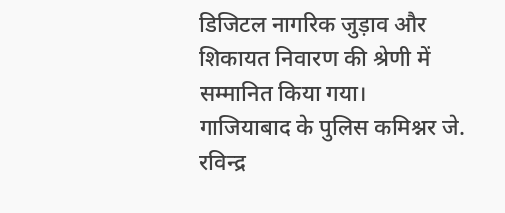डिजिटल नागरिक जुड़ाव और शिकायत निवारण की श्रेणी में सम्मानित किया गया।
गाजियाबाद के पुलिस कमिश्नर जे. रविन्द्र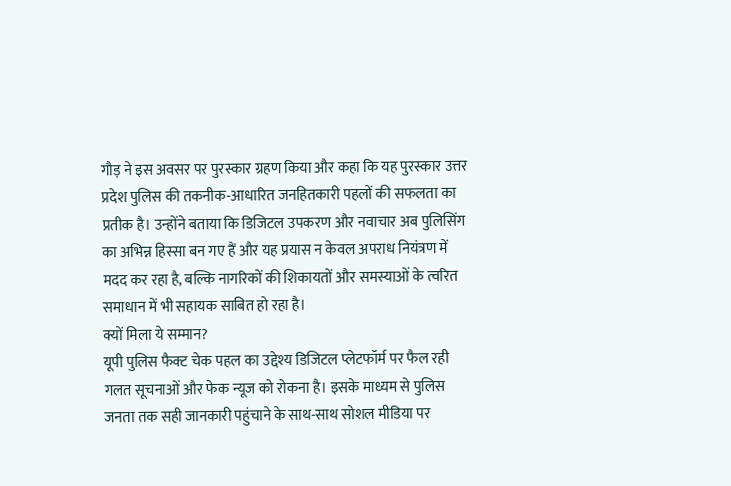गौड़ ने इस अवसर पर पुरस्कार ग्रहण किया और कहा कि यह पुरस्कार उत्तर प्रदेश पुलिस की तकनीक-आधारित जनहितकारी पहलों की सफलता का प्रतीक है। उन्होंने बताया कि डिजिटल उपकरण और नवाचार अब पुलिसिंग का अभिन्न हिस्सा बन गए हैं और यह प्रयास न केवल अपराध नियंत्रण में मदद कर रहा है, बल्कि नागरिकों की शिकायतों और समस्याओं के त्वरित समाधान में भी सहायक साबित हो रहा है।
क्यों मिला ये सम्मान?
यूपी पुलिस फैक्ट चेक पहल का उद्देश्य डिजिटल प्लेटफॉर्म पर फैल रही गलत सूचनाओं और फेक न्यूज को रोकना है। इसके माध्यम से पुलिस जनता तक सही जानकारी पहुंचाने के साथ-साथ सोशल मीडिया पर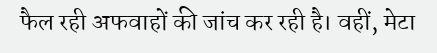फैल रही अफवाहों की जांच कर रही है। वहीं, मेटा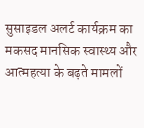सुसाइडल अलर्ट कार्यक्रम का मकसद मानसिक स्वास्थ्य और आत्महत्या के बढ़ते मामलों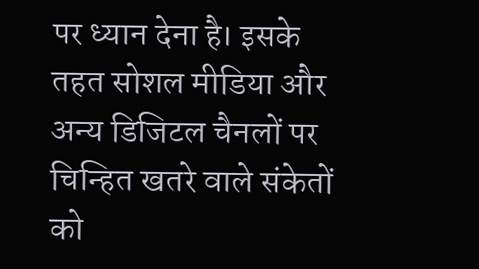पर ध्यान देना है। इसके तहत सोशल मीडिया और अन्य डिजिटल चैनलों पर चिन्हित खतरे वाले संकेतों को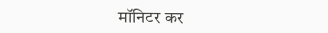मॉनिटर कर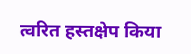त्वरित हस्तक्षेप किया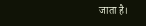जाता है।